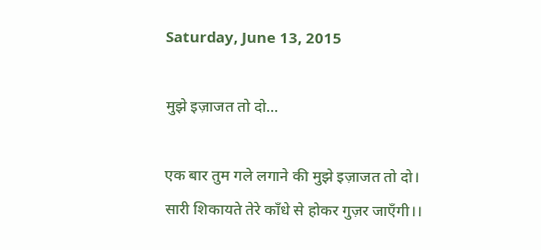Saturday, June 13, 2015

मुझे इज़ाजत तो दो...

एक बार तुम गले लगाने की मुझे इज़ाजत तो दो।
सारी शिकायते तेरे काँधे से होकर गुज़र जाएँगी।।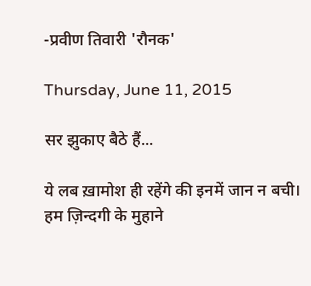-प्रवीण तिवारी 'रौनक'

Thursday, June 11, 2015

सर झुकाए बैठे हैं...

ये लब ख़ामोश ही रहेंगे की इनमें जान न बची।
हम ज़िन्दगी के मुहाने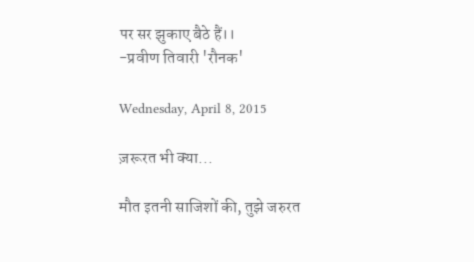पर सर झुकाए बैठे हैं।।
-प्रवीण तिवारी 'रौनक'

Wednesday, April 8, 2015

ज़रूरत भी क्या...

मौत इतनी साजिशों की, तुझे जरुरत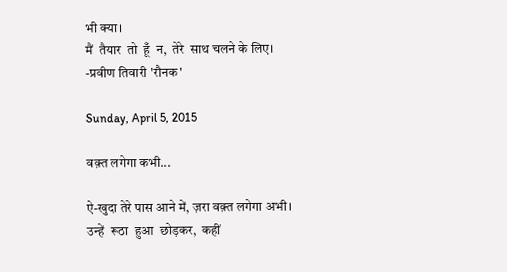भी क्या।
मैं  तैयार  तो  हूँ  न,  तेरे  साथ चलने के लिए।
-प्रवीण तिवारी 'रौनक'

Sunday, April 5, 2015

वक़्त लगेगा कभी...

ऐ-खुदा तेरे पास आने में, ज़रा वक़्त लगेगा अभी।
उन्हें  रूठा  हुआ  छोड़कर,  कहीं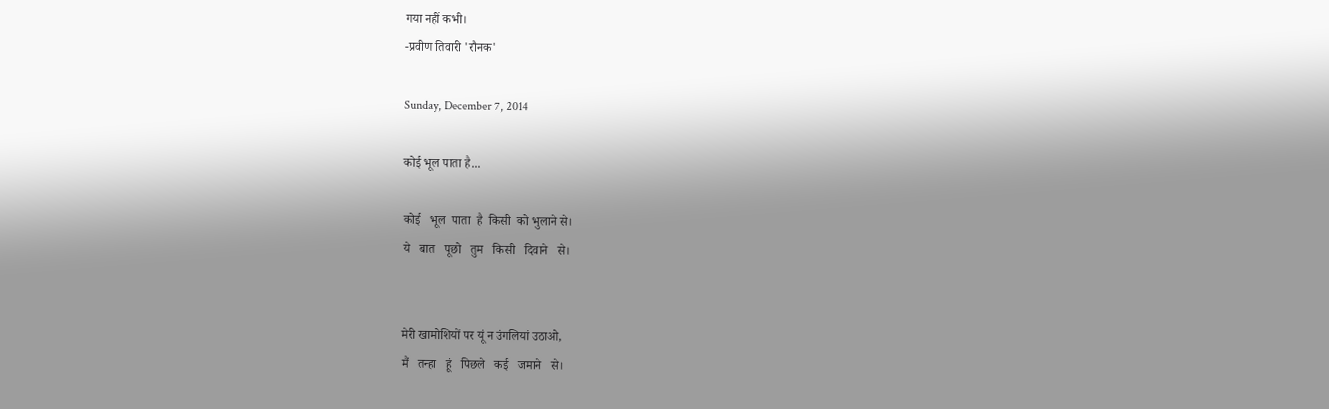गया नहीं कभी।
-प्रवीण तिवारी 'रौनक'

Sunday, December 7, 2014

कोई भूल पाता है...

कोई   भूल  पाता  है  किसी  को भुलाने से।
ये   बात   पूछो   तुम   किसी   दिवाने   से।


मेरी खामोशियों पर यूं न उंगलियां उठाओ,
मैं   तन्हा   हूं   पिछले   कई   जमाने   से।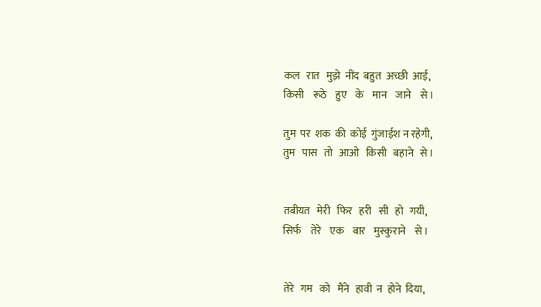कल   रात   मुझे  नींद  बहुत  अच्छी  आई,
किसी    रूठे    हुए    के    मान    जाने    से।

तुम  पर  शक  की  कोई  गुंजाईश न रहेगी,
तुम   पास   तो   आओ   किसी   बहाने   से।


तबीयत   मेरी   फिर   हरी   सी   हो   गयी,
सिर्फ    तेरे    एक    बार    मुस्कुराने    से।


तेरे   गम   को   मैंने   हावी  न  होने  दिया,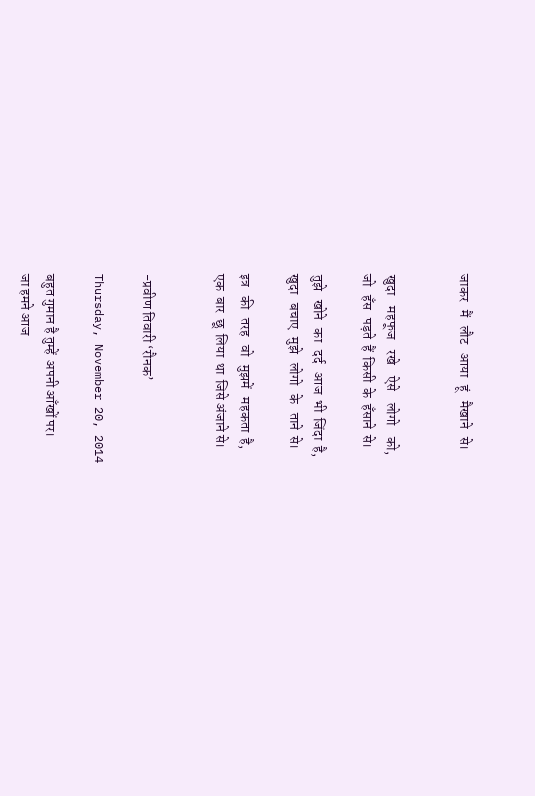जाकर   मैं   लौट   आया   हूं   मैखाने   से।


खुदा    महफूज    रखे    ऐसे    लोगो    को,
जो   हँस   पड़ते  हैं  किसी  के  हँसाने  से।

तुझे   खोने   का   दर्द   आज  भी  जिंदा  है,
खुदा   बचाए   मुझे   लोगो   के   ताने  से।

इत्र   की   तरह   वो   मुझमें   महकता  है,
एक  बार  छू  लिया  था  जिसे अंजाने से।


-प्रवीण तिवारी ‘रौनक’

Thursday, November 20, 2014

बहुत गुमान है तुम्हें  अपनी आँखों पर।
जा हमने आज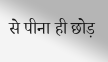से पीना ही छोड़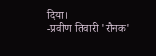दिया।
-प्रवीण तिवारी 'रौनक'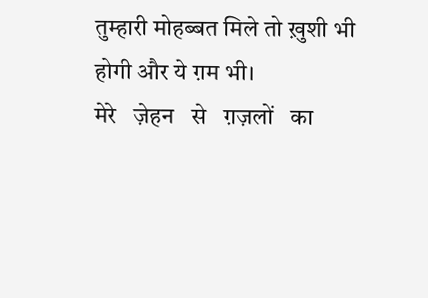तुम्हारी मोहब्बत मिले तो ख़ुशी भी होगी और ये ग़म भी।
मेरे   ज़ेहन   से   ग़ज़लों   का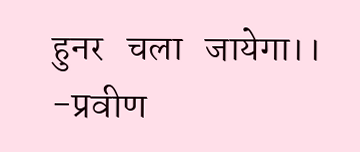हुनर   चला   जायेगा।।
-प्रवीण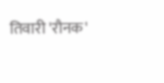तिवारी 'रौनक'